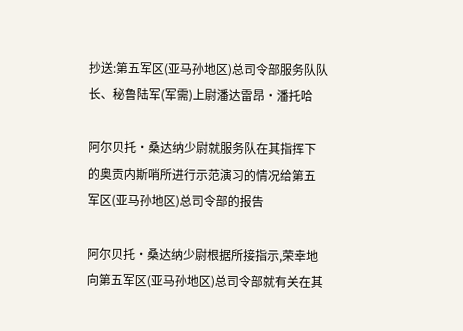抄送:第五军区(亚马孙地区)总司令部服务队队长、秘鲁陆军(军需)上尉潘达雷昂·潘托哈

阿尔贝托·桑达纳少尉就服务队在其指挥下的奥贡内斯哨所进行示范演习的情况给第五军区(亚马孙地区)总司令部的报告

阿尔贝托·桑达纳少尉根据所接指示,荣幸地向第五军区(亚马孙地区)总司令部就有关在其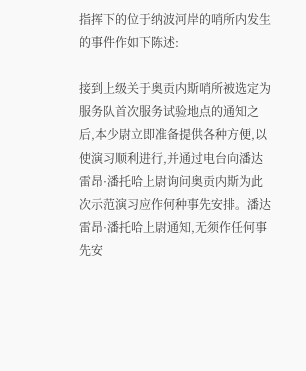指挥下的位于纳波河岸的哨所内发生的事件作如下陈述:

接到上级关于奥贡内斯哨所被选定为服务队首次服务试验地点的通知之后,本少尉立即准备提供各种方便,以使演习顺利进行,并通过电台向潘达雷昂·潘托哈上尉询问奥贡内斯为此次示范演习应作何种事先安排。潘达雷昂·潘托哈上尉通知,无须作任何事先安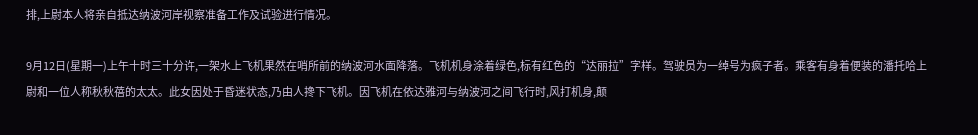排,上尉本人将亲自抵达纳波河岸视察准备工作及试验进行情况。

9月12日(星期一)上午十时三十分许,一架水上飞机果然在哨所前的纳波河水面降落。飞机机身涂着绿色,标有红色的“达丽拉”字样。驾驶员为一绰号为疯子者。乘客有身着便装的潘托哈上尉和一位人称秋秋蓓的太太。此女因处于昏迷状态,乃由人搀下飞机。因飞机在依达雅河与纳波河之间飞行时,风打机身,颠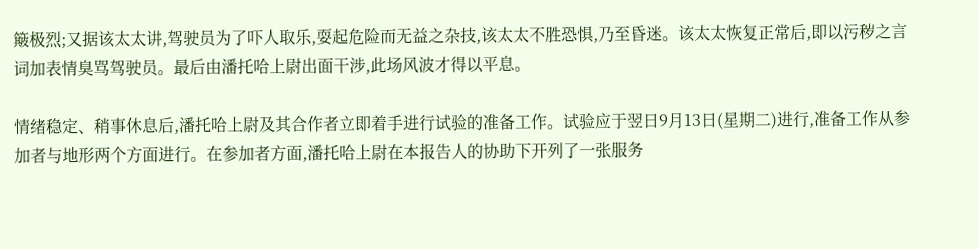簸极烈;又据该太太讲,驾驶员为了吓人取乐,耍起危险而无益之杂技,该太太不胜恐惧,乃至昏迷。该太太恢复正常后,即以污秽之言词加表情臭骂驾驶员。最后由潘托哈上尉出面干涉,此场风波才得以平息。

情绪稳定、稍事休息后,潘托哈上尉及其合作者立即着手进行试验的准备工作。试验应于翌日9月13日(星期二)进行,准备工作从参加者与地形两个方面进行。在参加者方面,潘托哈上尉在本报告人的协助下开列了一张服务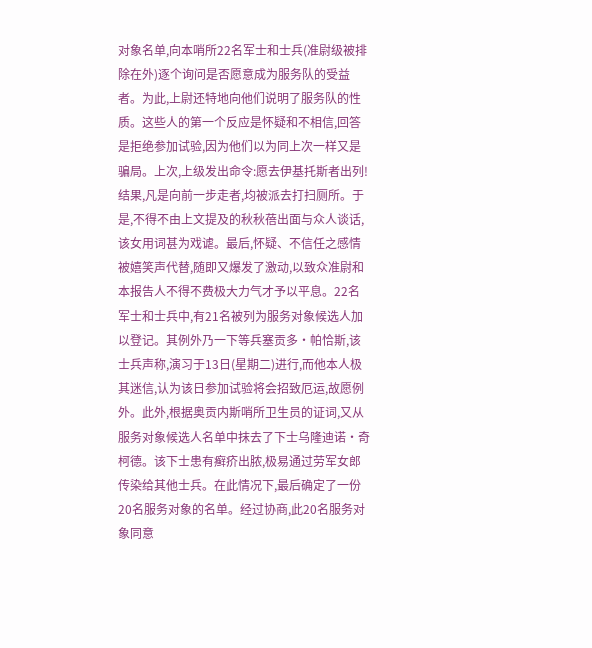对象名单,向本哨所22名军士和士兵(准尉级被排除在外)逐个询问是否愿意成为服务队的受益者。为此,上尉还特地向他们说明了服务队的性质。这些人的第一个反应是怀疑和不相信,回答是拒绝参加试验,因为他们以为同上次一样又是骗局。上次,上级发出命令:愿去伊基托斯者出列!结果,凡是向前一步走者,均被派去打扫厕所。于是,不得不由上文提及的秋秋蓓出面与众人谈话,该女用词甚为戏谑。最后,怀疑、不信任之感情被嬉笑声代替,随即又爆发了激动,以致众准尉和本报告人不得不费极大力气才予以平息。22名军士和士兵中,有21名被列为服务对象候选人加以登记。其例外乃一下等兵塞贡多·帕恰斯,该士兵声称,演习于13日(星期二)进行,而他本人极其迷信,认为该日参加试验将会招致厄运,故愿例外。此外,根据奥贡内斯哨所卫生员的证词,又从服务对象候选人名单中抹去了下士乌隆迪诺·奇柯德。该下士患有癣疥出脓,极易通过劳军女郎传染给其他士兵。在此情况下,最后确定了一份20名服务对象的名单。经过协商,此20名服务对象同意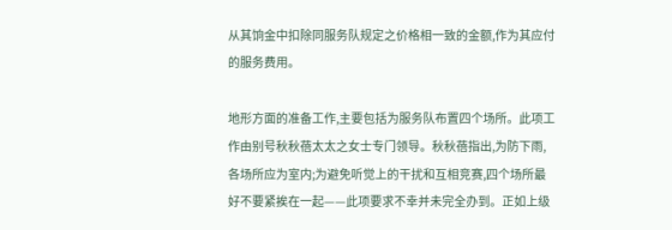从其饷金中扣除同服务队规定之价格相一致的金额,作为其应付的服务费用。

地形方面的准备工作,主要包括为服务队布置四个场所。此项工作由别号秋秋蓓太太之女士专门领导。秋秋蓓指出,为防下雨,各场所应为室内;为避免听觉上的干扰和互相竞赛,四个场所最好不要紧挨在一起——此项要求不幸并未完全办到。正如上级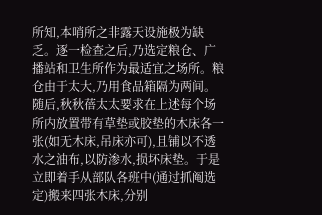所知,本哨所之非露天设施极为缺乏。逐一检查之后,乃选定粮仓、广播站和卫生所作为最适宜之场所。粮仓由于太大,乃用食品箱隔为两间。随后,秋秋蓓太太要求在上述每个场所内放置带有草垫或胶垫的木床各一张(如无木床,吊床亦可),且铺以不透水之油布,以防渗水,损坏床垫。于是立即着手从部队各班中(通过抓阄选定)搬来四张木床,分别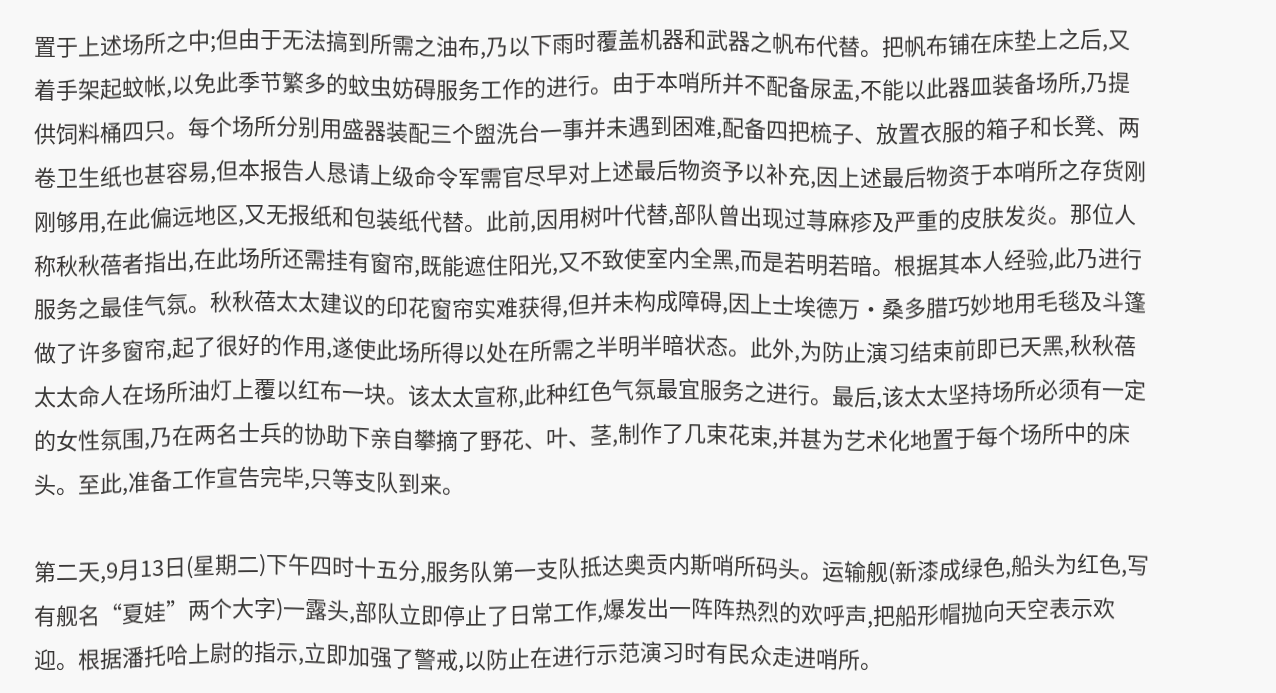置于上述场所之中;但由于无法搞到所需之油布,乃以下雨时覆盖机器和武器之帆布代替。把帆布铺在床垫上之后,又着手架起蚊帐,以免此季节繁多的蚊虫妨碍服务工作的进行。由于本哨所并不配备尿盂,不能以此器皿装备场所,乃提供饲料桶四只。每个场所分别用盛器装配三个盥洗台一事并未遇到困难,配备四把梳子、放置衣服的箱子和长凳、两卷卫生纸也甚容易,但本报告人恳请上级命令军需官尽早对上述最后物资予以补充,因上述最后物资于本哨所之存货刚刚够用,在此偏远地区,又无报纸和包装纸代替。此前,因用树叶代替,部队曾出现过荨麻疹及严重的皮肤发炎。那位人称秋秋蓓者指出,在此场所还需挂有窗帘,既能遮住阳光,又不致使室内全黑,而是若明若暗。根据其本人经验,此乃进行服务之最佳气氛。秋秋蓓太太建议的印花窗帘实难获得,但并未构成障碍,因上士埃德万·桑多腊巧妙地用毛毯及斗篷做了许多窗帘,起了很好的作用,遂使此场所得以处在所需之半明半暗状态。此外,为防止演习结束前即已天黑,秋秋蓓太太命人在场所油灯上覆以红布一块。该太太宣称,此种红色气氛最宜服务之进行。最后,该太太坚持场所必须有一定的女性氛围,乃在两名士兵的协助下亲自攀摘了野花、叶、茎,制作了几束花束,并甚为艺术化地置于每个场所中的床头。至此,准备工作宣告完毕,只等支队到来。

第二天,9月13日(星期二)下午四时十五分,服务队第一支队抵达奥贡内斯哨所码头。运输舰(新漆成绿色,船头为红色,写有舰名“夏娃”两个大字)一露头,部队立即停止了日常工作,爆发出一阵阵热烈的欢呼声,把船形帽抛向天空表示欢迎。根据潘托哈上尉的指示,立即加强了警戒,以防止在进行示范演习时有民众走进哨所。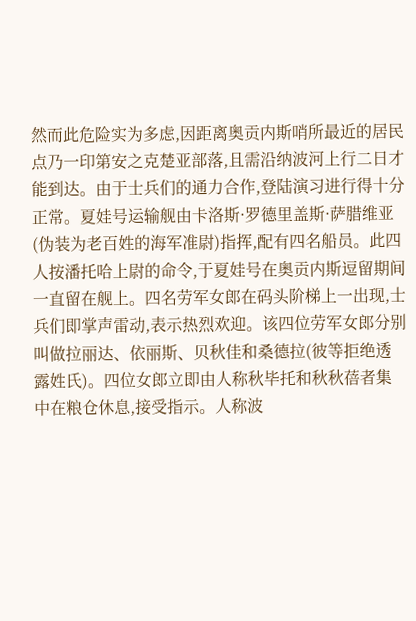然而此危险实为多虑,因距离奥贡内斯哨所最近的居民点乃一印第安之克楚亚部落,且需沿纳波河上行二日才能到达。由于士兵们的通力合作,登陆演习进行得十分正常。夏娃号运输舰由卡洛斯·罗德里盖斯·萨腊维亚(伪装为老百姓的海军准尉)指挥,配有四名船员。此四人按潘托哈上尉的命令,于夏娃号在奥贡内斯逗留期间一直留在舰上。四名劳军女郎在码头阶梯上一出现,士兵们即掌声雷动,表示热烈欢迎。该四位劳军女郎分别叫做拉丽达、依丽斯、贝秋佳和桑德拉(彼等拒绝透露姓氏)。四位女郎立即由人称秋毕托和秋秋蓓者集中在粮仓休息,接受指示。人称波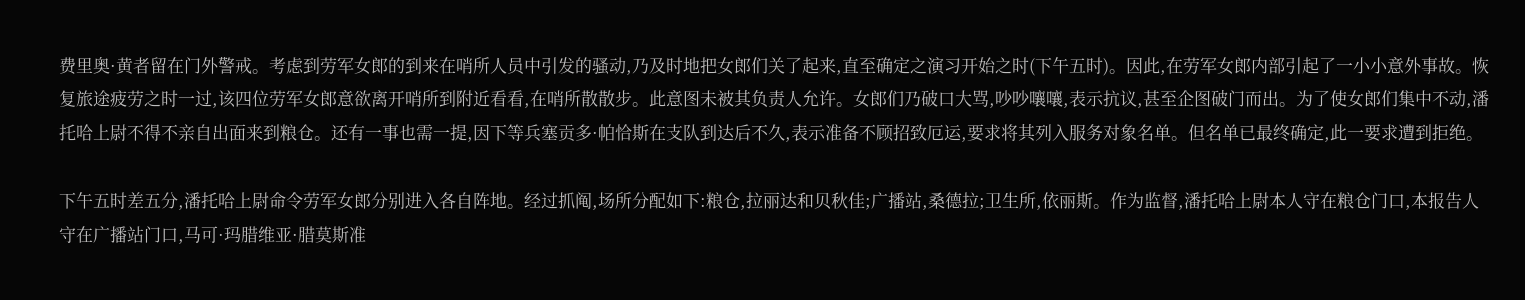费里奥·黄者留在门外警戒。考虑到劳军女郎的到来在哨所人员中引发的骚动,乃及时地把女郎们关了起来,直至确定之演习开始之时(下午五时)。因此,在劳军女郎内部引起了一小小意外事故。恢复旅途疲劳之时一过,该四位劳军女郎意欲离开哨所到附近看看,在哨所散散步。此意图未被其负责人允许。女郎们乃破口大骂,吵吵嚷嚷,表示抗议,甚至企图破门而出。为了使女郎们集中不动,潘托哈上尉不得不亲自出面来到粮仓。还有一事也需一提,因下等兵塞贡多·帕恰斯在支队到达后不久,表示准备不顾招致厄运,要求将其列入服务对象名单。但名单已最终确定,此一要求遭到拒绝。

下午五时差五分,潘托哈上尉命令劳军女郎分别进入各自阵地。经过抓阄,场所分配如下:粮仓,拉丽达和贝秋佳;广播站,桑德拉;卫生所,依丽斯。作为监督,潘托哈上尉本人守在粮仓门口,本报告人守在广播站门口,马可·玛腊维亚·腊莫斯准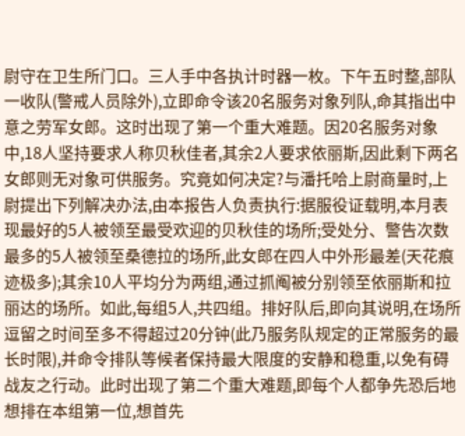尉守在卫生所门口。三人手中各执计时器一枚。下午五时整,部队一收队(警戒人员除外),立即命令该20名服务对象列队,命其指出中意之劳军女郎。这时出现了第一个重大难题。因20名服务对象中,18人坚持要求人称贝秋佳者,其余2人要求依丽斯,因此剩下两名女郎则无对象可供服务。究竟如何决定?与潘托哈上尉商量时,上尉提出下列解决办法,由本报告人负责执行:据服役证载明,本月表现最好的5人被领至最受欢迎的贝秋佳的场所;受处分、警告次数最多的5人被领至桑德拉的场所,此女郎在四人中外形最差(天花痕迹极多);其余10人平均分为两组,通过抓阄被分别领至依丽斯和拉丽达的场所。如此,每组5人,共四组。排好队后,即向其说明,在场所逗留之时间至多不得超过20分钟(此乃服务队规定的正常服务的最长时限),并命令排队等候者保持最大限度的安静和稳重,以免有碍战友之行动。此时出现了第二个重大难题,即每个人都争先恐后地想排在本组第一位,想首先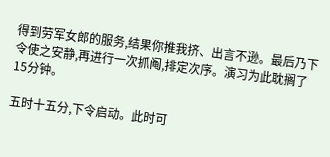得到劳军女郎的服务,结果你推我挤、出言不逊。最后乃下令使之安静,再进行一次抓阄,排定次序。演习为此耽搁了15分钟。

五时十五分,下令启动。此时可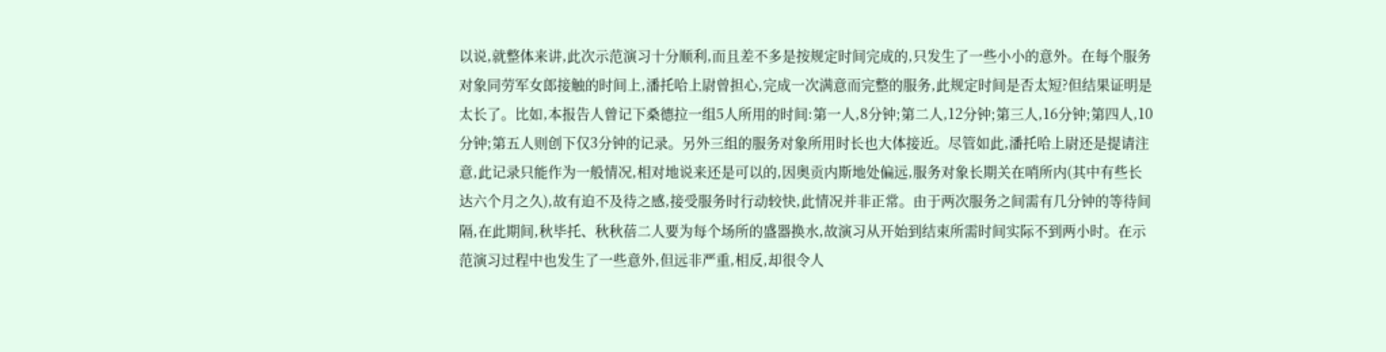以说,就整体来讲,此次示范演习十分顺利,而且差不多是按规定时间完成的,只发生了一些小小的意外。在每个服务对象同劳军女郎接触的时间上,潘托哈上尉曾担心,完成一次满意而完整的服务,此规定时间是否太短?但结果证明是太长了。比如,本报告人曾记下桑德拉一组5人所用的时间:第一人,8分钟;第二人,12分钟;第三人,16分钟;第四人,10分钟;第五人则创下仅3分钟的记录。另外三组的服务对象所用时长也大体接近。尽管如此,潘托哈上尉还是提请注意,此记录只能作为一般情况,相对地说来还是可以的,因奥贡内斯地处偏远,服务对象长期关在哨所内(其中有些长达六个月之久),故有迫不及待之感,接受服务时行动较快,此情况并非正常。由于两次服务之间需有几分钟的等待间隔,在此期间,秋毕托、秋秋蓓二人要为每个场所的盛器换水,故演习从开始到结束所需时间实际不到两小时。在示范演习过程中也发生了一些意外,但远非严重,相反,却很令人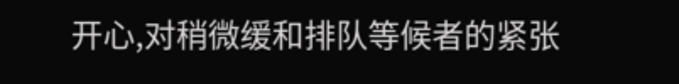开心,对稍微缓和排队等候者的紧张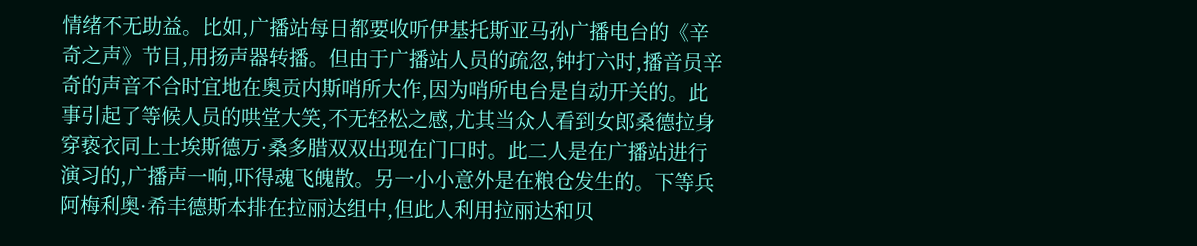情绪不无助益。比如,广播站每日都要收听伊基托斯亚马孙广播电台的《辛奇之声》节目,用扬声器转播。但由于广播站人员的疏忽,钟打六时,播音员辛奇的声音不合时宜地在奥贡内斯哨所大作,因为哨所电台是自动开关的。此事引起了等候人员的哄堂大笑,不无轻松之感,尤其当众人看到女郎桑德拉身穿亵衣同上士埃斯德万·桑多腊双双出现在门口时。此二人是在广播站进行演习的,广播声一响,吓得魂飞魄散。另一小小意外是在粮仓发生的。下等兵阿梅利奥·希丰德斯本排在拉丽达组中,但此人利用拉丽达和贝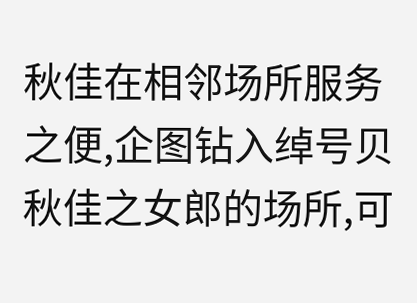秋佳在相邻场所服务之便,企图钻入绰号贝秋佳之女郎的场所,可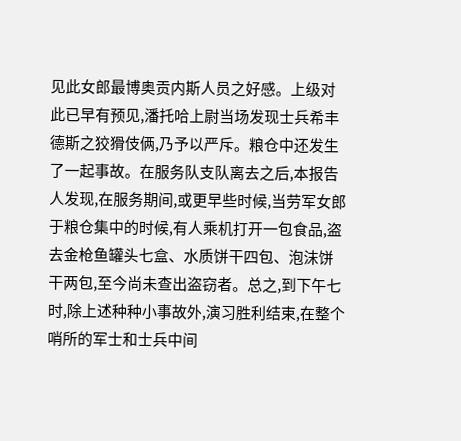见此女郎最博奥贡内斯人员之好感。上级对此已早有预见,潘托哈上尉当场发现士兵希丰德斯之狡猾伎俩,乃予以严斥。粮仓中还发生了一起事故。在服务队支队离去之后,本报告人发现,在服务期间,或更早些时候,当劳军女郎于粮仓集中的时候,有人乘机打开一包食品,盗去金枪鱼罐头七盒、水质饼干四包、泡沫饼干两包,至今尚未查出盗窃者。总之,到下午七时,除上述种种小事故外,演习胜利结束,在整个哨所的军士和士兵中间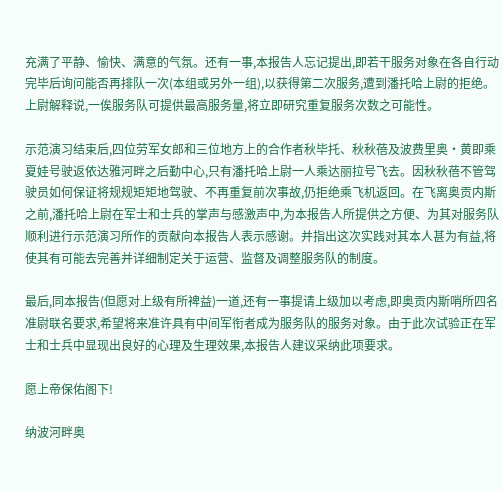充满了平静、愉快、满意的气氛。还有一事,本报告人忘记提出,即若干服务对象在各自行动完毕后询问能否再排队一次(本组或另外一组),以获得第二次服务,遭到潘托哈上尉的拒绝。上尉解释说,一俟服务队可提供最高服务量,将立即研究重复服务次数之可能性。

示范演习结束后,四位劳军女郎和三位地方上的合作者秋毕托、秋秋蓓及波费里奥·黄即乘夏娃号驶返依达雅河畔之后勤中心,只有潘托哈上尉一人乘达丽拉号飞去。因秋秋蓓不管驾驶员如何保证将规规矩矩地驾驶、不再重复前次事故,仍拒绝乘飞机返回。在飞离奥贡内斯之前,潘托哈上尉在军士和士兵的掌声与感激声中,为本报告人所提供之方便、为其对服务队顺利进行示范演习所作的贡献向本报告人表示感谢。并指出这次实践对其本人甚为有益,将使其有可能去完善并详细制定关于运营、监督及调整服务队的制度。

最后,同本报告(但愿对上级有所裨益)一道,还有一事提请上级加以考虑,即奥贡内斯哨所四名准尉联名要求,希望将来准许具有中间军衔者成为服务队的服务对象。由于此次试验正在军士和士兵中显现出良好的心理及生理效果,本报告人建议采纳此项要求。

愿上帝保佑阁下!

纳波河畔奥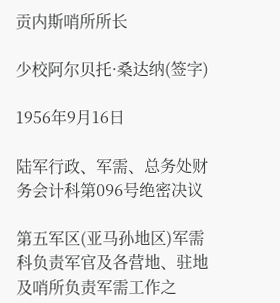贡内斯哨所所长

少校阿尔贝托·桑达纳(签字)

1956年9月16日

陆军行政、军需、总务处财务会计科第096号绝密决议

第五军区(亚马孙地区)军需科负责军官及各营地、驻地及哨所负责军需工作之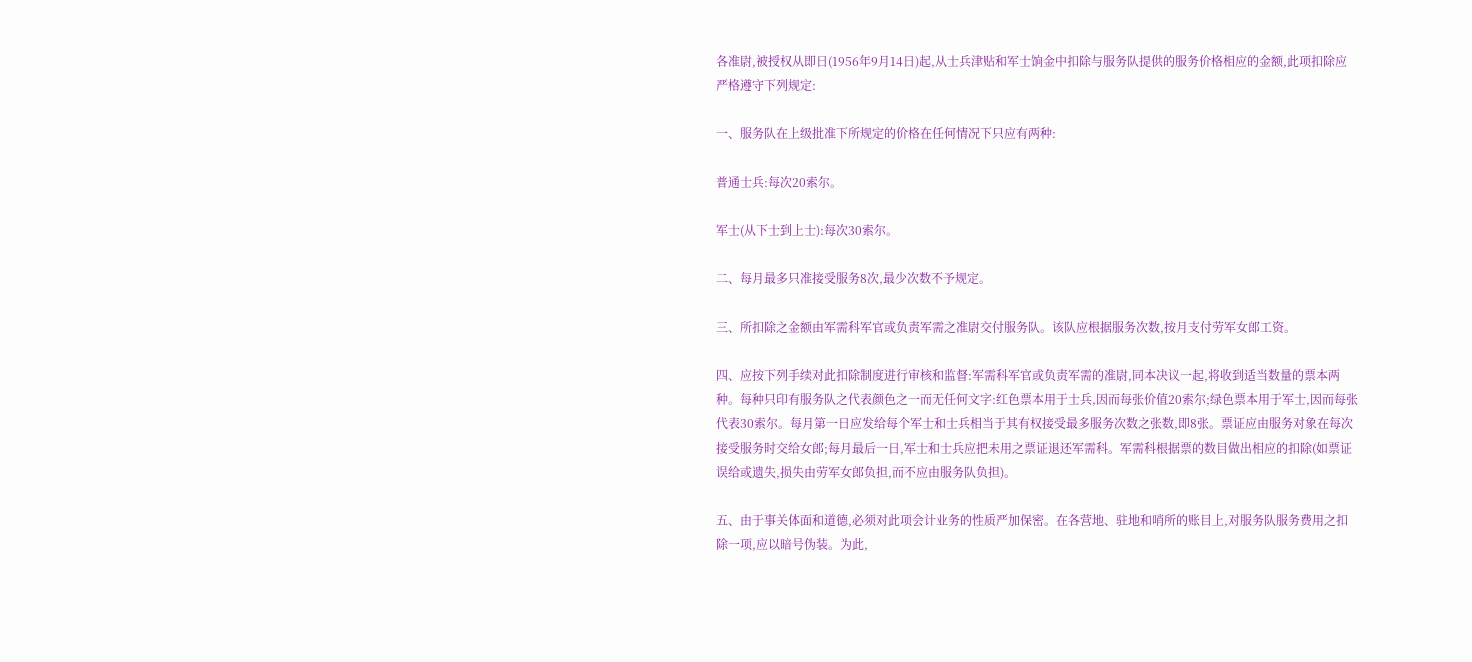各准尉,被授权从即日(1956年9月14日)起,从士兵津贴和军士饷金中扣除与服务队提供的服务价格相应的金额,此项扣除应严格遵守下列规定:

一、服务队在上级批准下所规定的价格在任何情况下只应有两种:

普通士兵:每次20索尔。

军士(从下士到上士):每次30索尔。

二、每月最多只准接受服务8次,最少次数不予规定。

三、所扣除之金额由军需科军官或负责军需之准尉交付服务队。该队应根据服务次数,按月支付劳军女郎工资。

四、应按下列手续对此扣除制度进行审核和监督:军需科军官或负责军需的准尉,同本决议一起,将收到适当数量的票本两种。每种只印有服务队之代表颜色之一而无任何文字:红色票本用于士兵,因而每张价值20索尔;绿色票本用于军士,因而每张代表30索尔。每月第一日应发给每个军士和士兵相当于其有权接受最多服务次数之张数,即8张。票证应由服务对象在每次接受服务时交给女郎;每月最后一日,军士和士兵应把未用之票证退还军需科。军需科根据票的数目做出相应的扣除(如票证误给或遗失,损失由劳军女郎负担,而不应由服务队负担)。

五、由于事关体面和道德,必须对此项会计业务的性质严加保密。在各营地、驻地和哨所的账目上,对服务队服务费用之扣除一项,应以暗号伪装。为此,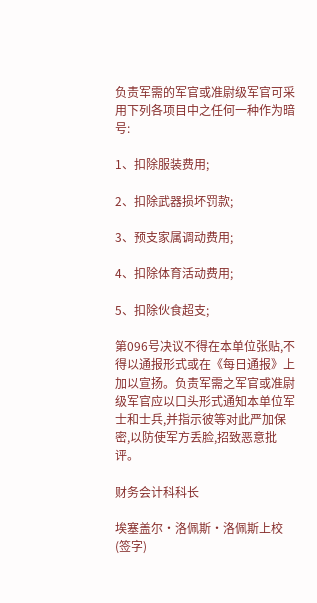负责军需的军官或准尉级军官可采用下列各项目中之任何一种作为暗号:

1、扣除服装费用;

2、扣除武器损坏罚款;

3、预支家属调动费用;

4、扣除体育活动费用;

5、扣除伙食超支;

第096号决议不得在本单位张贴,不得以通报形式或在《每日通报》上加以宣扬。负责军需之军官或准尉级军官应以口头形式通知本单位军士和士兵,并指示彼等对此严加保密,以防使军方丢脸,招致恶意批评。

财务会计科科长

埃塞盖尔·洛佩斯·洛佩斯上校(签字)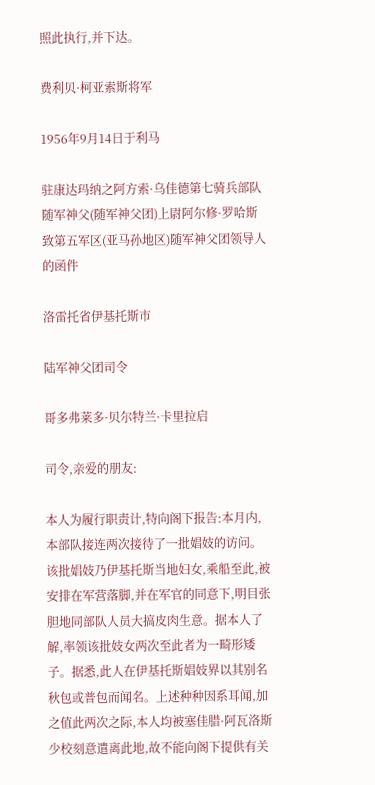照此执行,并下达。

费利贝·柯亚索斯将军

1956年9月14日于利马

驻康达玛纳之阿方索·乌佳德第七骑兵部队随军神父(随军神父团)上尉阿尔修·罗哈斯致第五军区(亚马孙地区)随军神父团领导人的函件

洛雷托省伊基托斯市

陆军神父团司令

哥多弗莱多·贝尔特兰·卡里拉启

司令,亲爱的朋友:

本人为履行职责计,特向阁下报告:本月内,本部队接连两次接待了一批娼妓的访问。该批娼妓乃伊基托斯当地妇女,乘船至此,被安排在军营落脚,并在军官的同意下,明目张胆地同部队人员大搞皮肉生意。据本人了解,率领该批妓女两次至此者为一畸形矮子。据悉,此人在伊基托斯娼妓界以其别名秋包或普包而闻名。上述种种因系耳闻,加之值此两次之际,本人均被塞佳腊·阿瓦洛斯少校刻意遣离此地,故不能向阁下提供有关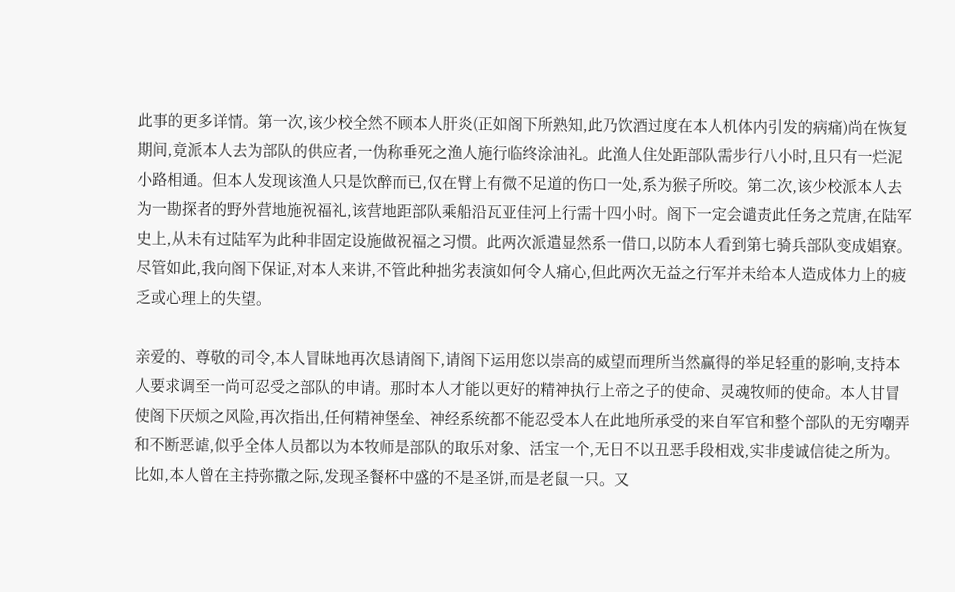此事的更多详情。第一次,该少校全然不顾本人肝炎(正如阁下所熟知,此乃饮酒过度在本人机体内引发的病痛)尚在恢复期间,竟派本人去为部队的供应者,一伪称垂死之渔人施行临终涂油礼。此渔人住处距部队需步行八小时,且只有一烂泥小路相通。但本人发现该渔人只是饮醉而已,仅在臂上有微不足道的伤口一处,系为猴子所咬。第二次,该少校派本人去为一勘探者的野外营地施祝福礼,该营地距部队乘船沿瓦亚佳河上行需十四小时。阁下一定会谴责此任务之荒唐,在陆军史上,从未有过陆军为此种非固定设施做祝福之习惯。此两次派遣显然系一借口,以防本人看到第七骑兵部队变成娼寮。尽管如此,我向阁下保证,对本人来讲,不管此种拙劣表演如何令人痛心,但此两次无益之行军并未给本人造成体力上的疲乏或心理上的失望。

亲爱的、尊敬的司令,本人冒昧地再次恳请阁下,请阁下运用您以崇高的威望而理所当然赢得的举足轻重的影响,支持本人要求调至一尚可忍受之部队的申请。那时本人才能以更好的精神执行上帝之子的使命、灵魂牧师的使命。本人甘冒使阁下厌烦之风险,再次指出,任何精神堡垒、神经系统都不能忍受本人在此地所承受的来自军官和整个部队的无穷嘲弄和不断恶谑,似乎全体人员都以为本牧师是部队的取乐对象、活宝一个,无日不以丑恶手段相戏,实非虔诚信徒之所为。比如,本人曾在主持弥撒之际,发现圣餐杯中盛的不是圣饼,而是老鼠一只。又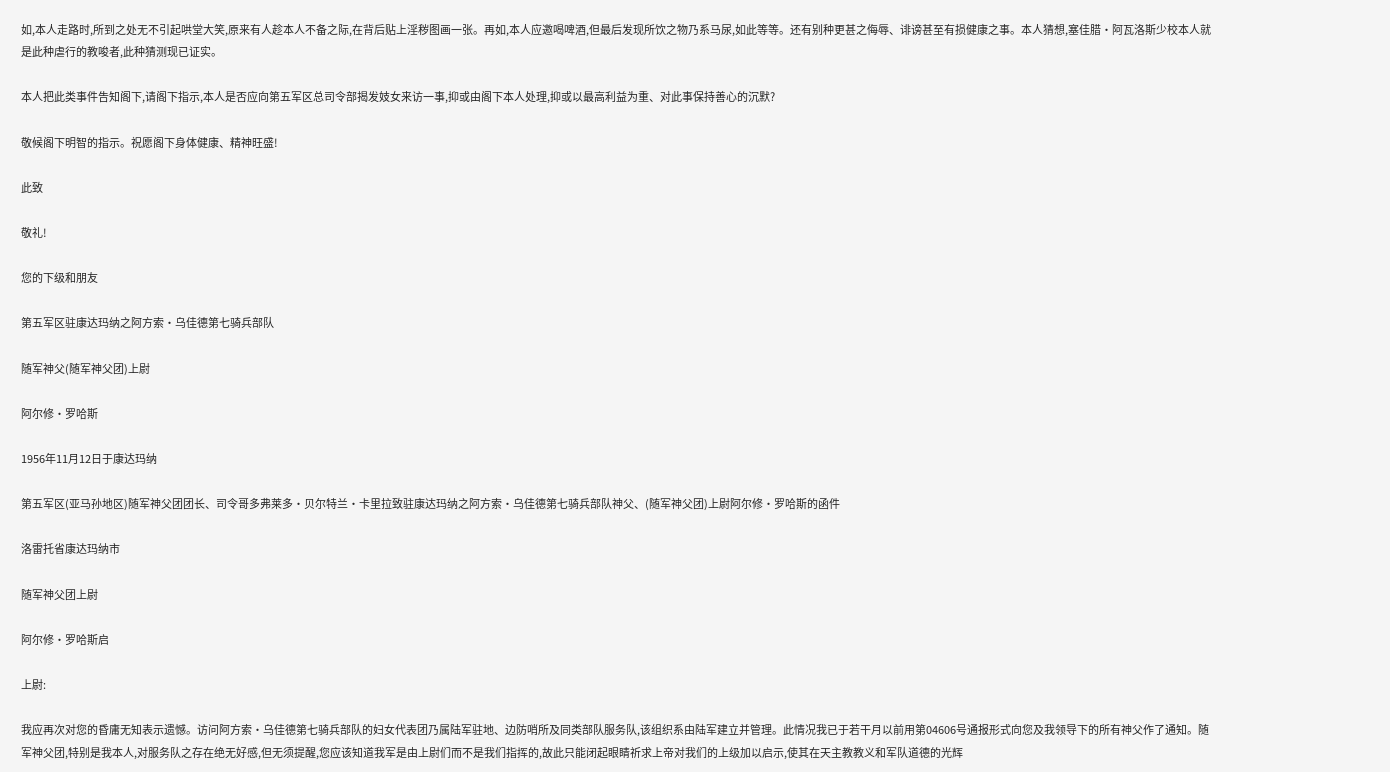如,本人走路时,所到之处无不引起哄堂大笑,原来有人趁本人不备之际,在背后贴上淫秽图画一张。再如,本人应邀喝啤酒,但最后发现所饮之物乃系马尿,如此等等。还有别种更甚之侮辱、诽谤甚至有损健康之事。本人猜想,塞佳腊·阿瓦洛斯少校本人就是此种虐行的教唆者,此种猜测现已证实。

本人把此类事件告知阁下,请阁下指示,本人是否应向第五军区总司令部揭发妓女来访一事,抑或由阁下本人处理,抑或以最高利益为重、对此事保持善心的沉默?

敬候阁下明智的指示。祝愿阁下身体健康、精神旺盛!

此致

敬礼!

您的下级和朋友

第五军区驻康达玛纳之阿方索·乌佳德第七骑兵部队

随军神父(随军神父团)上尉

阿尔修·罗哈斯

1956年11月12日于康达玛纳

第五军区(亚马孙地区)随军神父团团长、司令哥多弗莱多·贝尔特兰·卡里拉致驻康达玛纳之阿方索·乌佳德第七骑兵部队神父、(随军神父团)上尉阿尔修·罗哈斯的函件

洛雷托省康达玛纳市

随军神父团上尉

阿尔修·罗哈斯启

上尉:

我应再次对您的昏庸无知表示遗憾。访问阿方索·乌佳德第七骑兵部队的妇女代表团乃属陆军驻地、边防哨所及同类部队服务队,该组织系由陆军建立并管理。此情况我已于若干月以前用第04606号通报形式向您及我领导下的所有神父作了通知。随军神父团,特别是我本人,对服务队之存在绝无好感,但无须提醒,您应该知道我军是由上尉们而不是我们指挥的,故此只能闭起眼睛祈求上帝对我们的上级加以启示,使其在天主教教义和军队道德的光辉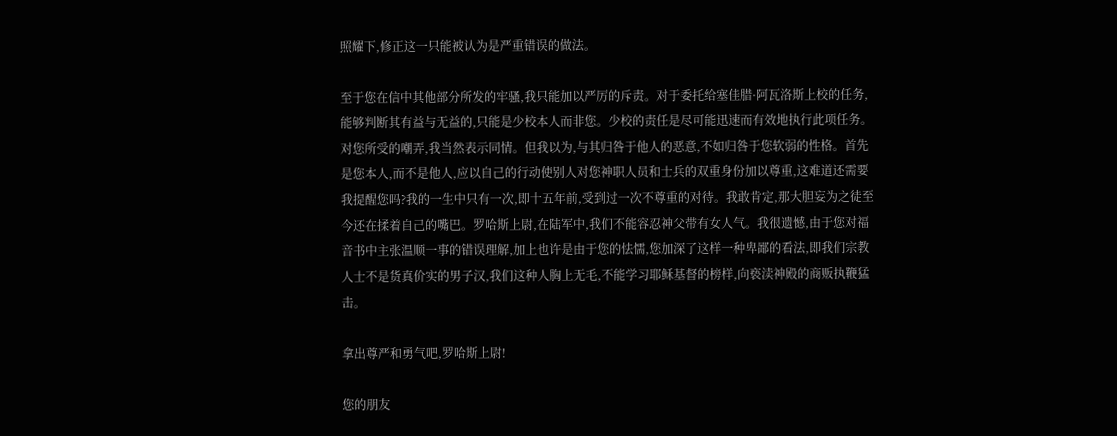照耀下,修正这一只能被认为是严重错误的做法。

至于您在信中其他部分所发的牢骚,我只能加以严厉的斥责。对于委托给塞佳腊·阿瓦洛斯上校的任务,能够判断其有益与无益的,只能是少校本人而非您。少校的责任是尽可能迅速而有效地执行此项任务。对您所受的嘲弄,我当然表示同情。但我以为,与其归咎于他人的恶意,不如归咎于您软弱的性格。首先是您本人,而不是他人,应以自己的行动使别人对您神职人员和士兵的双重身份加以尊重,这难道还需要我提醒您吗?我的一生中只有一次,即十五年前,受到过一次不尊重的对待。我敢肯定,那大胆妄为之徒至今还在揉着自己的嘴巴。罗哈斯上尉,在陆军中,我们不能容忍神父带有女人气。我很遗憾,由于您对福音书中主张温顺一事的错误理解,加上也许是由于您的怯懦,您加深了这样一种卑鄙的看法,即我们宗教人士不是货真价实的男子汉,我们这种人胸上无毛,不能学习耶稣基督的榜样,向亵渎神殿的商贩执鞭猛击。

拿出尊严和勇气吧,罗哈斯上尉!

您的朋友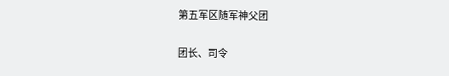第五军区随军神父团

团长、司令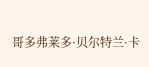哥多弗莱多·贝尔特兰·卡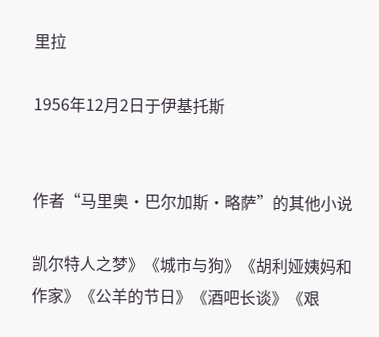里拉

1956年12月2日于伊基托斯


作者“马里奥·巴尔加斯·略萨”的其他小说

凯尔特人之梦》《城市与狗》《胡利娅姨妈和作家》《公羊的节日》《酒吧长谈》《艰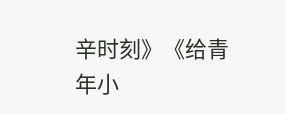辛时刻》《给青年小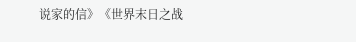说家的信》《世界末日之战